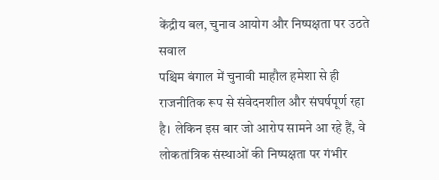केंद्रीय बल, चुनाव आयोग और निष्पक्षता पर उठते सवाल
पश्चिम बंगाल में चुनावी माहौल हमेशा से ही राजनीतिक रूप से संवेदनशील और संघर्षपूर्ण रहा है। लेकिन इस बार जो आरोप सामने आ रहे हैं, वे लोकतांत्रिक संस्थाओं की निष्पक्षता पर गंभीर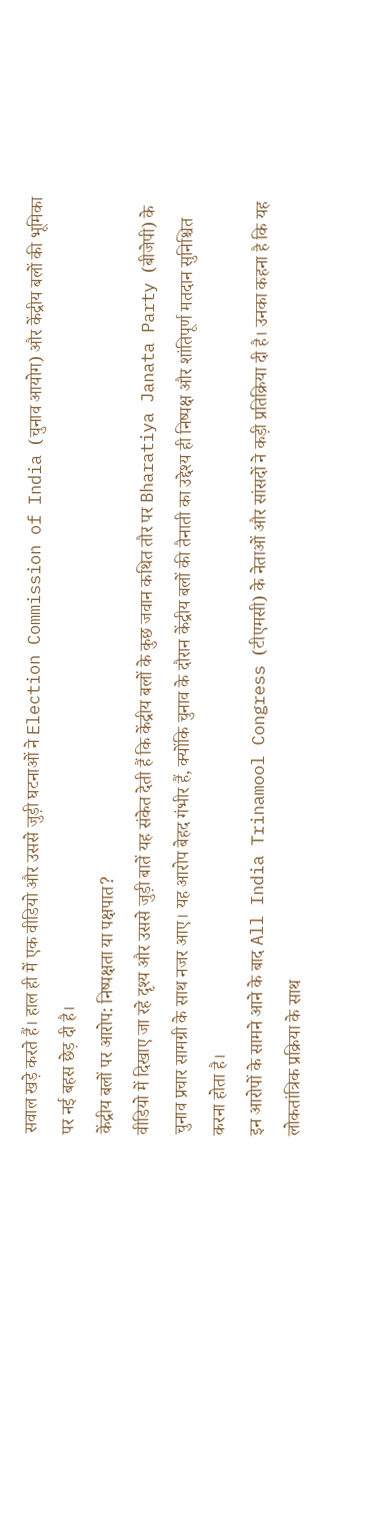सवाल खड़े करते हैं। हाल ही में एक वीडियो और उससे जुड़ी घटनाओं ने Election Commission of India (चुनाव आयोग) और केंद्रीय बलों की भूमिका पर नई बहस छेड़ दी है।
केंद्रीय बलों पर आरोप: निष्पक्षता या पक्षपात?
वीडियो में दिखाए जा रहे दृश्य और उससे जुड़ी बातें यह संकेत देती हैं कि केंद्रीय बलों के कुछ जवान कथित तौर पर Bharatiya Janata Party (बीजेपी) के चुनाव प्रचार सामग्री के साथ नजर आए। यह आरोप बेहद गंभीर हैं, क्योंकि चुनाव के दौरान केंद्रीय बलों की तैनाती का उद्देश्य ही निष्पक्ष और शांतिपूर्ण मतदान सुनिश्चित करना होता है।
इन आरोपों के सामने आने के बाद All India Trinamool Congress (टीएमसी) के नेताओं और सांसदों ने कड़ी प्रतिक्रिया दी है। उनका कहना है कि यह लोकतांत्रिक प्रक्रिया के साथ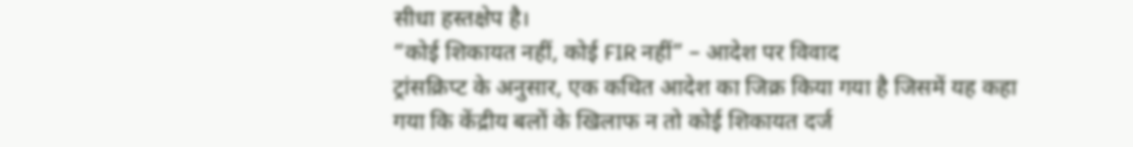सीधा हस्तक्षेप है।
“कोई शिकायत नहीं, कोई FIR नहीं” – आदेश पर विवाद
ट्रांसक्रिप्ट के अनुसार, एक कथित आदेश का जिक्र किया गया है जिसमें यह कहा गया कि केंद्रीय बलों के खिलाफ न तो कोई शिकायत दर्ज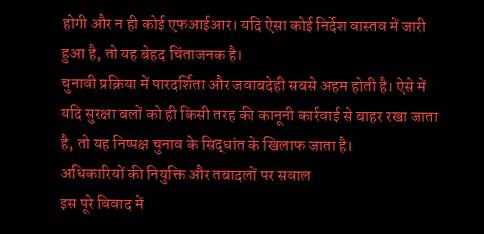होगी और न ही कोई एफआईआर। यदि ऐसा कोई निर्देश वास्तव में जारी हुआ है, तो यह बेहद चिंताजनक है।
चुनावी प्रक्रिया में पारदर्शिता और जवाबदेही सबसे अहम होती है। ऐसे में यदि सुरक्षा बलों को ही किसी तरह की कानूनी कार्रवाई से बाहर रखा जाता है, तो यह निष्पक्ष चुनाव के सिद्धांत के खिलाफ जाता है।
अधिकारियों की नियुक्ति और तबादलों पर सवाल
इस पूरे विवाद में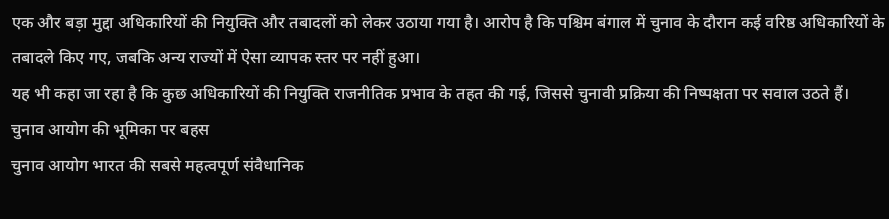एक और बड़ा मुद्दा अधिकारियों की नियुक्ति और तबादलों को लेकर उठाया गया है। आरोप है कि पश्चिम बंगाल में चुनाव के दौरान कई वरिष्ठ अधिकारियों के तबादले किए गए, जबकि अन्य राज्यों में ऐसा व्यापक स्तर पर नहीं हुआ।
यह भी कहा जा रहा है कि कुछ अधिकारियों की नियुक्ति राजनीतिक प्रभाव के तहत की गई, जिससे चुनावी प्रक्रिया की निष्पक्षता पर सवाल उठते हैं।
चुनाव आयोग की भूमिका पर बहस
चुनाव आयोग भारत की सबसे महत्वपूर्ण संवैधानिक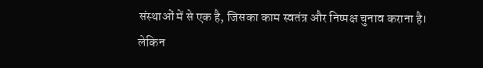संस्थाओं में से एक है, जिसका काम स्वतंत्र और निष्पक्ष चुनाव कराना है। लेकिन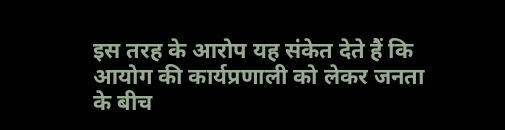इस तरह के आरोप यह संकेत देते हैं कि आयोग की कार्यप्रणाली को लेकर जनता के बीच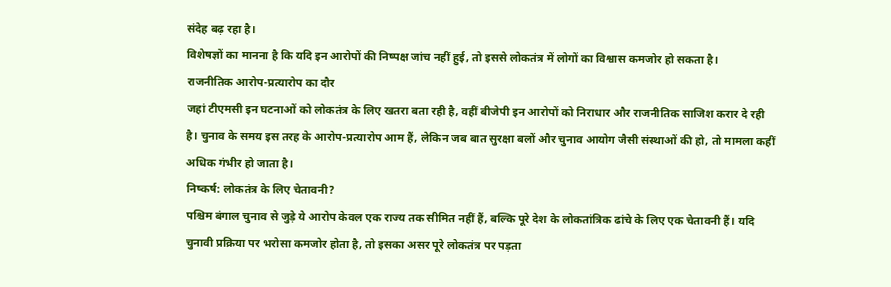संदेह बढ़ रहा है।
विशेषज्ञों का मानना है कि यदि इन आरोपों की निष्पक्ष जांच नहीं हुई, तो इससे लोकतंत्र में लोगों का विश्वास कमजोर हो सकता है।
राजनीतिक आरोप-प्रत्यारोप का दौर
जहां टीएमसी इन घटनाओं को लोकतंत्र के लिए खतरा बता रही है, वहीं बीजेपी इन आरोपों को निराधार और राजनीतिक साजिश करार दे रही है। चुनाव के समय इस तरह के आरोप-प्रत्यारोप आम हैं, लेकिन जब बात सुरक्षा बलों और चुनाव आयोग जैसी संस्थाओं की हो, तो मामला कहीं अधिक गंभीर हो जाता है।
निष्कर्ष: लोकतंत्र के लिए चेतावनी?
पश्चिम बंगाल चुनाव से जुड़े ये आरोप केवल एक राज्य तक सीमित नहीं हैं, बल्कि पूरे देश के लोकतांत्रिक ढांचे के लिए एक चेतावनी हैं। यदि चुनावी प्रक्रिया पर भरोसा कमजोर होता है, तो इसका असर पूरे लोकतंत्र पर पड़ता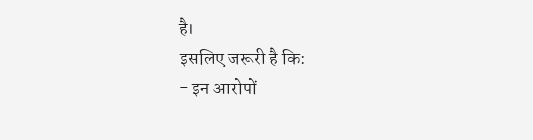है।
इसलिए जरूरी है कि:
- इन आरोपों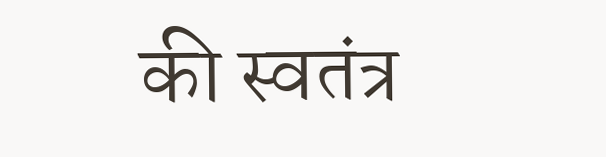की स्वतंत्र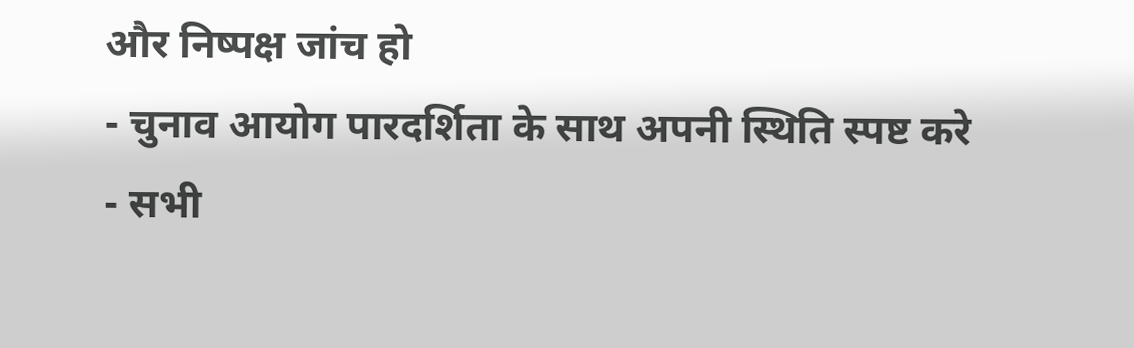और निष्पक्ष जांच हो
- चुनाव आयोग पारदर्शिता के साथ अपनी स्थिति स्पष्ट करे
- सभी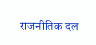राजनीतिक दल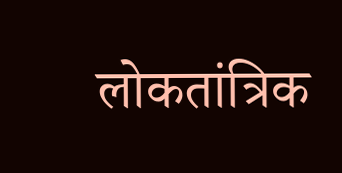लोकतांत्रिक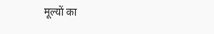मूल्यों का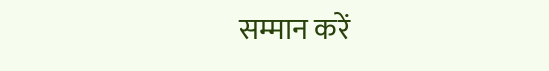सम्मान करें